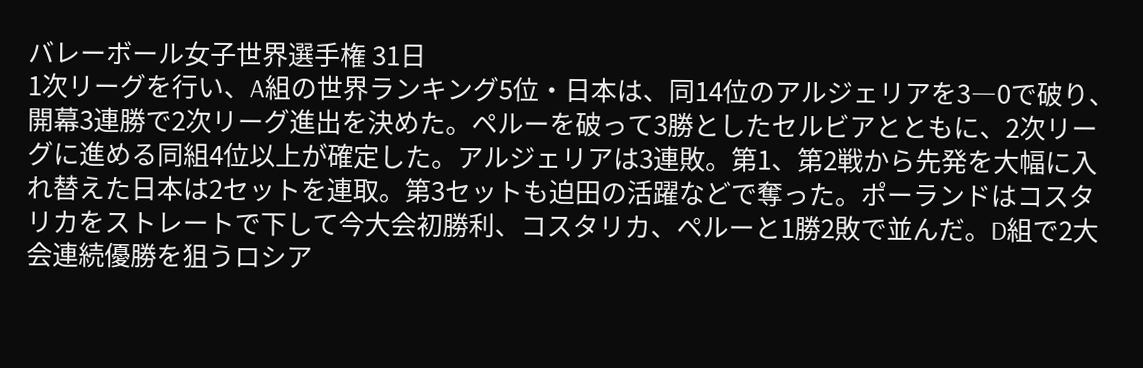バレーボール女子世界選手権 31日
1次リーグを行い、A組の世界ランキング5位・日本は、同14位のアルジェリアを3―0で破り、開幕3連勝で2次リーグ進出を決めた。ペルーを破って3勝としたセルビアとともに、2次リーグに進める同組4位以上が確定した。アルジェリアは3連敗。第1、第2戦から先発を大幅に入れ替えた日本は2セットを連取。第3セットも迫田の活躍などで奪った。ポーランドはコスタリカをストレートで下して今大会初勝利、コスタリカ、ペルーと1勝2敗で並んだ。D組で2大会連続優勝を狙うロシア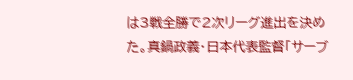は3戦全勝で2次リーグ進出を決めた。真鍋政義・日本代表監督「サーブ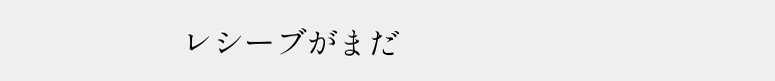レシーブがまだ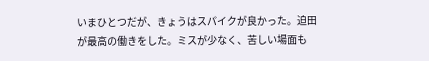いまひとつだが、きょうはスパイクが良かった。迫田が最高の働きをした。ミスが少なく、苦しい場面も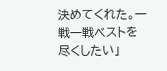決めてくれた。一戦一戦ベストを尽くしたい」